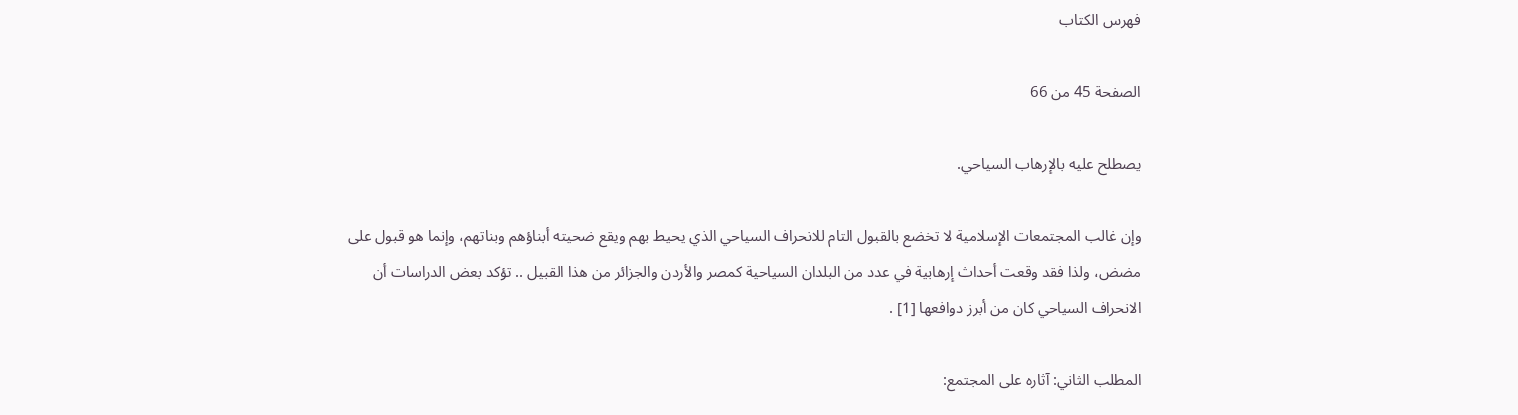فهرس الكتاب

الصفحة 45 من 66

يصطلح عليه بالإرهاب السياحي.

وإن غالب المجتمعات الإسلامية لا تخضع بالقبول التام للانحراف السياحي الذي يحيط بهم ويقع ضحيته أبناؤهم وبناتهم، وإنما هو قبول على مضض، ولذا فقد وقعت أحداث إرهابية في عدد من البلدان السياحية كمصر والأردن والجزائر من هذا القبيل .. تؤكد بعض الدراسات أن الانحراف السياحي كان من أبرز دوافعها [1] .

المطلب الثاني: آثاره على المجتمع: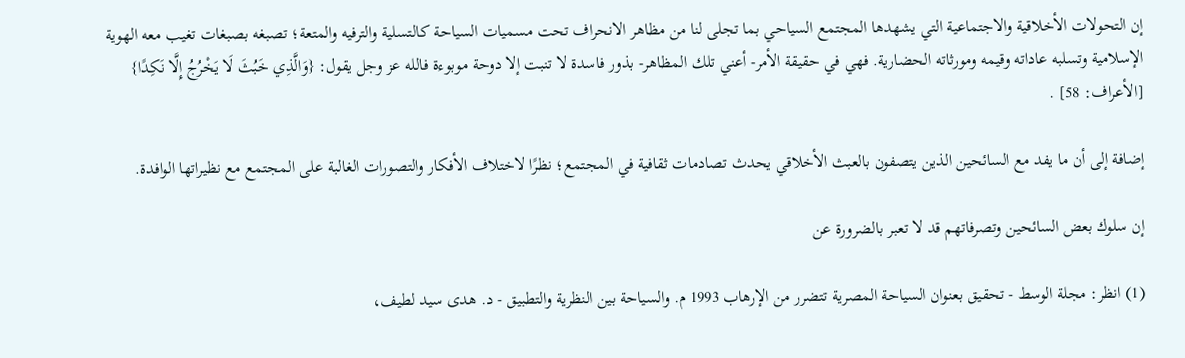إن التحولات الأخلاقية والاجتماعية التي يشهدها المجتمع السياحي بما تجلى لنا من مظاهر الانحراف تحت مسميات السياحة كالتسلية والترفيه والمتعة؛ تصبغه بصبغات تغيب معه الهوية الإسلامية وتسلبه عاداته وقيمه ومورثاته الحضارية. فهي في حقيقة الأمر- أعني تلك المظاهر- بذور فاسدة لا تنبت إلا دوحة موبوءة فالله عز وجل يقول: {وَالَّذِي خَبُثَ لَا يَخْرُجُ إِلَّا نَكِدًا} [الأعراف: 58] .

إضافة إلى أن ما يفد مع السائحين الذين يتصفون بالعبث الأخلاقي يحدث تصادمات ثقافية في المجتمع؛ نظرًا لاختلاف الأفكار والتصورات الغالبة على المجتمع مع نظيراتها الوافدة.

إن سلوك بعض السائحين وتصرفاتهم قد لا تعبر بالضرورة عن

(1) انظر: مجلة الوسط - تحقيق بعنوان السياحة المصرية تتضرر من الإرهاب 1993 م. والسياحة بين النظرية والتطبيق - د. هدى سيد لطيف،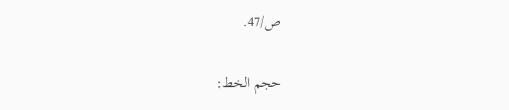ص/47.

حجم الخط: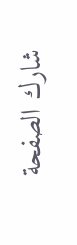شارك الصفحة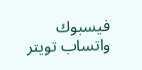فيسبوك واتساب تويتر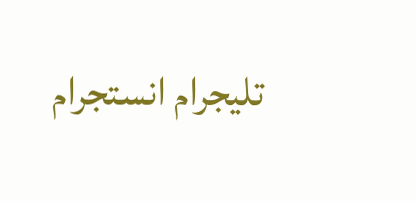تليجرام انستجرام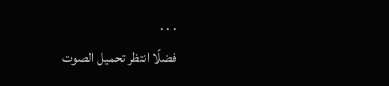. . .
فضلًا انتظر تحميل الصوت